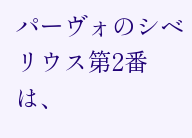パーヴォのシベリウス第2番は、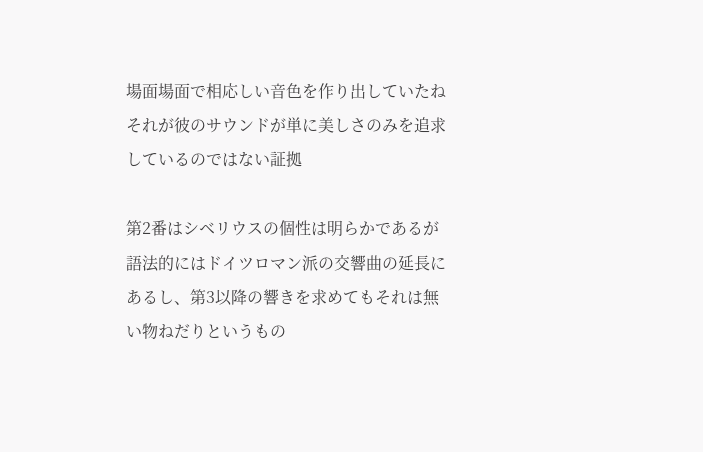場面場面で相応しい音色を作り出していたね
それが彼のサウンドが単に美しさのみを追求しているのではない証拠

第2番はシベリウスの個性は明らかであるが語法的にはドイツロマン派の交響曲の延長にあるし、第3以降の響きを求めてもそれは無い物ねだりというもの